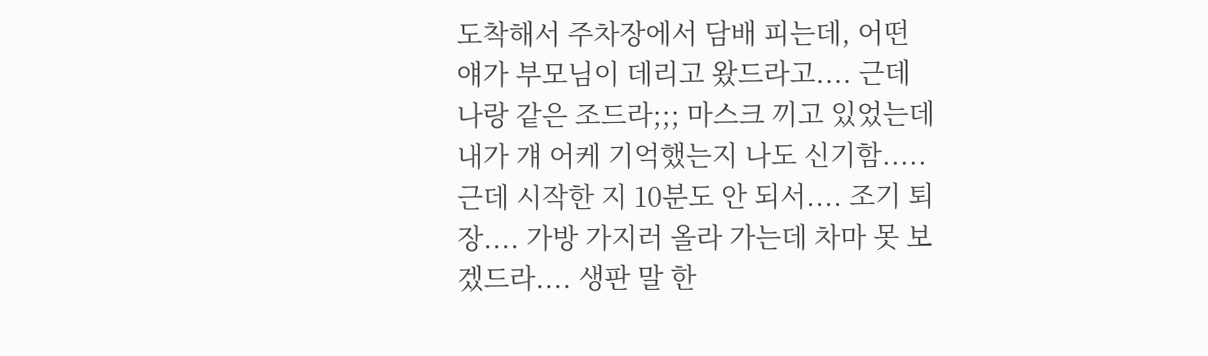도착해서 주차장에서 담배 피는데, 어떤 얘가 부모님이 데리고 왔드라고.... 근데 나랑 같은 조드라;;; 마스크 끼고 있었는데 내가 걔 어케 기억했는지 나도 신기함.....
근데 시작한 지 10분도 안 되서.... 조기 퇴장.... 가방 가지러 올라 가는데 차마 못 보겠드라.... 생판 말 한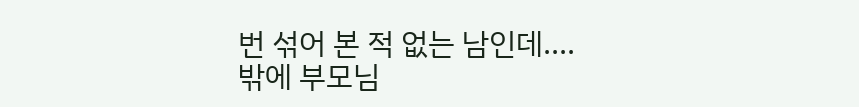번 섞어 본 적 없는 남인데....
밖에 부모님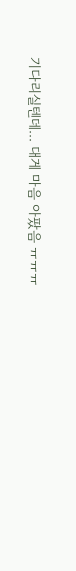기다리실텐데... 대게 마음 아팠음 ㅠㅠㅠ